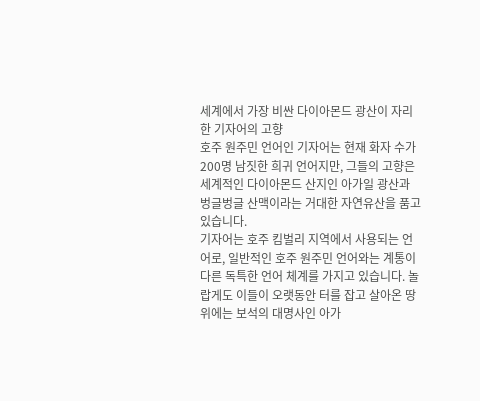세계에서 가장 비싼 다이아몬드 광산이 자리한 기자어의 고향
호주 원주민 언어인 기자어는 현재 화자 수가 200명 남짓한 희귀 언어지만, 그들의 고향은 세계적인 다이아몬드 산지인 아가일 광산과 벙글벙글 산맥이라는 거대한 자연유산을 품고 있습니다.
기자어는 호주 킴벌리 지역에서 사용되는 언어로, 일반적인 호주 원주민 언어와는 계통이 다른 독특한 언어 체계를 가지고 있습니다. 놀랍게도 이들이 오랫동안 터를 잡고 살아온 땅 위에는 보석의 대명사인 아가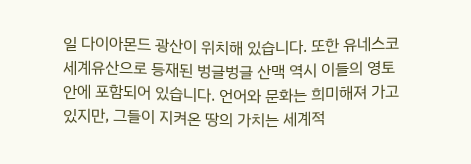일 다이아몬드 광산이 위치해 있습니다. 또한 유네스코 세계유산으로 등재된 벙글벙글 산맥 역시 이들의 영토 안에 포함되어 있습니다. 언어와 문화는 희미해져 가고 있지만, 그들이 지켜온 땅의 가치는 세계적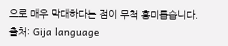으로 매우 막대하다는 점이 무척 흥미롭습니다.
출처: Gija language